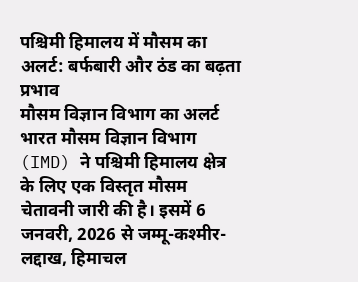पश्चिमी हिमालय में मौसम का अलर्ट: बर्फबारी और ठंड का बढ़ता प्रभाव
मौसम विज्ञान विभाग का अलर्ट
भारत मौसम विज्ञान विभाग (IMD) ने पश्चिमी हिमालय क्षेत्र के लिए एक विस्तृत मौसम चेतावनी जारी की है। इसमें 6 जनवरी, 2026 से जम्मू-कश्मीर-लद्दाख, हिमाचल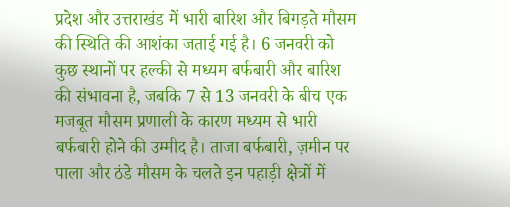प्रदेश और उत्तराखंड में भारी बारिश और बिगड़ते मौसम की स्थिति की आशंका जताई गई है। 6 जनवरी को कुछ स्थानों पर हल्की से मध्यम बर्फबारी और बारिश की संभावना है, जबकि 7 से 13 जनवरी के बीच एक मजबूत मौसम प्रणाली के कारण मध्यम से भारी बर्फबारी होने की उम्मीद है। ताजा बर्फबारी, ज़मीन पर पाला और ठंडे मौसम के चलते इन पहाड़ी क्षेत्रों में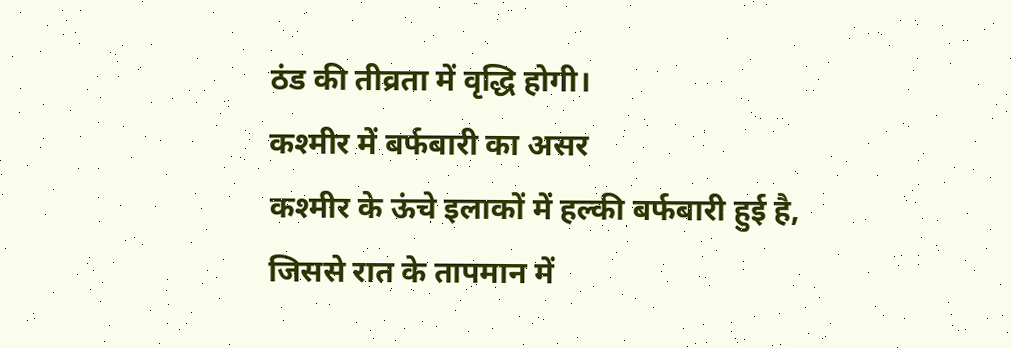ठंड की तीव्रता में वृद्धि होगी।
कश्मीर में बर्फबारी का असर
कश्मीर के ऊंचे इलाकों में हल्की बर्फबारी हुई है, जिससे रात के तापमान में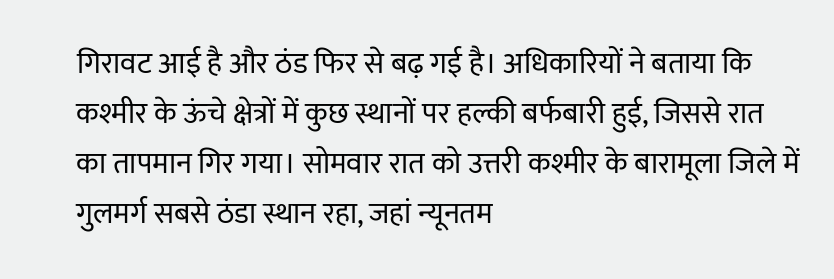गिरावट आई है और ठंड फिर से बढ़ गई है। अधिकारियों ने बताया कि कश्मीर के ऊंचे क्षेत्रों में कुछ स्थानों पर हल्की बर्फबारी हुई, जिससे रात का तापमान गिर गया। सोमवार रात को उत्तरी कश्मीर के बारामूला जिले में गुलमर्ग सबसे ठंडा स्थान रहा, जहां न्यूनतम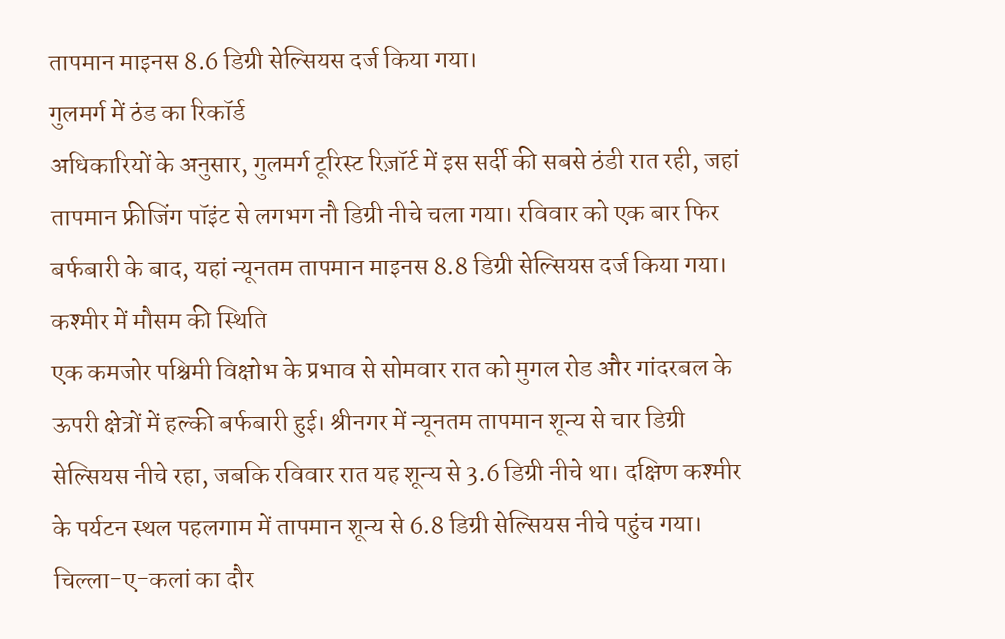तापमान माइनस 8.6 डिग्री सेल्सियस दर्ज किया गया।
गुलमर्ग में ठंड का रिकॉर्ड
अधिकारियों के अनुसार, गुलमर्ग टूरिस्ट रिज़ॉर्ट में इस सर्दी की सबसे ठंडी रात रही, जहां तापमान फ्रीजिंग पॉइंट से लगभग नौ डिग्री नीचे चला गया। रविवार को एक बार फिर बर्फबारी के बाद, यहां न्यूनतम तापमान माइनस 8.8 डिग्री सेल्सियस दर्ज किया गया।
कश्मीर में मौसम की स्थिति
एक कमजोर पश्चिमी विक्षोभ के प्रभाव से सोमवार रात को मुगल रोड और गांदरबल के ऊपरी क्षेत्रों में हल्की बर्फबारी हुई। श्रीनगर में न्यूनतम तापमान शून्य से चार डिग्री सेल्सियस नीचे रहा, जबकि रविवार रात यह शून्य से 3.6 डिग्री नीचे था। दक्षिण कश्मीर के पर्यटन स्थल पहलगाम में तापमान शून्य से 6.8 डिग्री सेल्सियस नीचे पहुंच गया।
चिल्ला-ए-कलां का दौर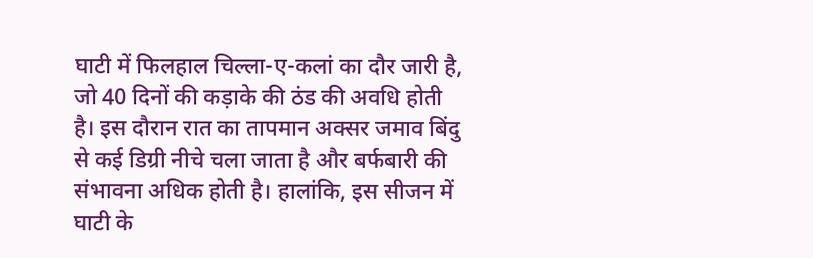घाटी में फिलहाल चिल्ला-ए-कलां का दौर जारी है, जो 40 दिनों की कड़ाके की ठंड की अवधि होती है। इस दौरान रात का तापमान अक्सर जमाव बिंदु से कई डिग्री नीचे चला जाता है और बर्फबारी की संभावना अधिक होती है। हालांकि, इस सीजन में घाटी के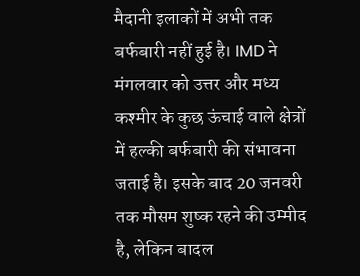मैदानी इलाकों में अभी तक बर्फबारी नहीं हुई है। IMD ने मंगलवार को उत्तर और मध्य कश्मीर के कुछ ऊंचाई वाले क्षेत्रों में हल्की बर्फबारी की संभावना जताई है। इसके बाद 20 जनवरी तक मौसम शुष्क रहने की उम्मीद है, लेकिन बादल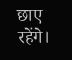छाए रहेंगे।